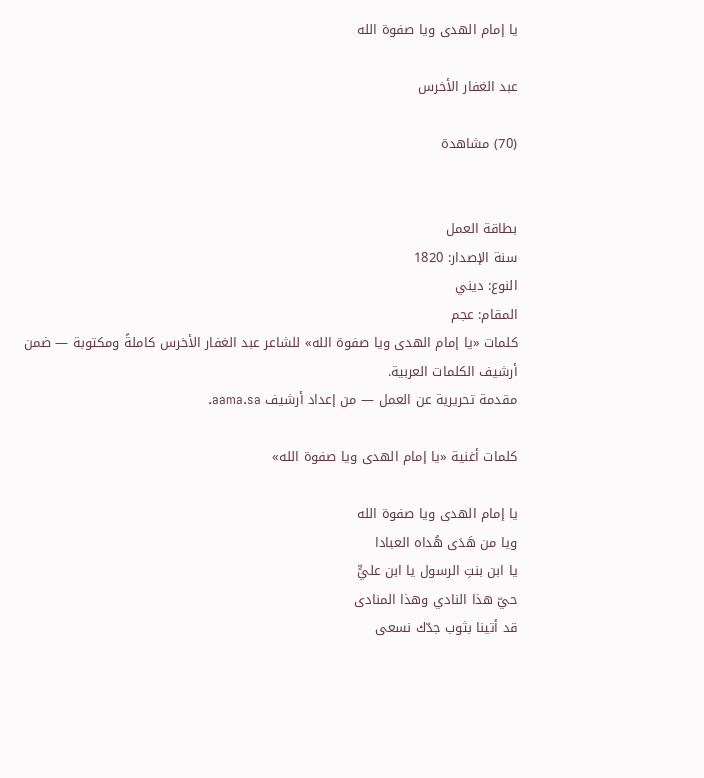يا إمام الهدى ويا صفوة الله

عبد الغفار الأخرس

(70) مشاهدة


بطاقة العمل
سنة الإصدار: 1820
النوع: ديني
المقام: عجم
كلمات «يا إمام الهدى ويا صفوة الله» للشاعر عبد الغفار الأخرس كاملةً ومكتوبة — ضمن أرشيف الكلمات العربية.
مقدمة تحريرية عن العمل — من إعداد أرشيف aama.sa.

كلمات أغنية «يا إمام الهدى ويا صفوة الله»

يا إمام الهدى ويا صفوة الله
ويا من هَدَى هُداه العبادا
يا ابن بنتِ الرسول يا ابن عليٍّ
حيّ هذا النادي وهذا المنادى
قد أتينا بثوب جدّك نسعى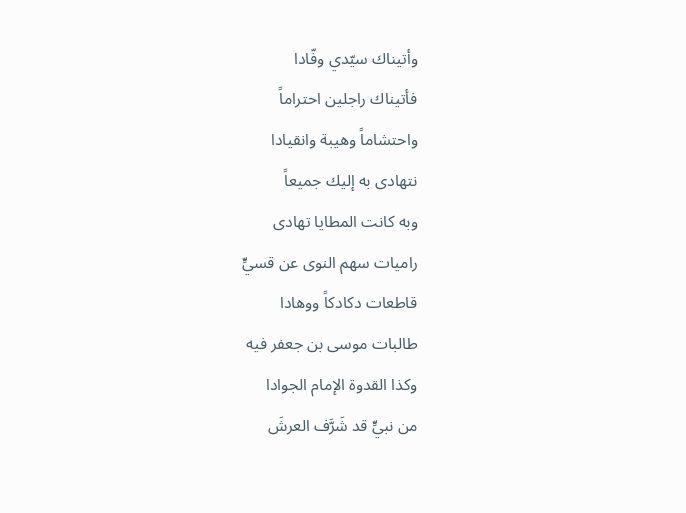وأتيناك سيّدي وفّادا
فأتيناك راجلين احتراماً
واحتشاماً وهيبة وانقيادا
نتهادى به إليك جميعاً
وبه كانت المطايا تهادى
راميات سهم النوى عن قسيٍّ
قاطعات دكادكاً ووهادا
طالبات موسى بن جعفر فيه
وكذا القدوة الإمام الجوادا
من نبيٍّ قد شَرَّف العرشَ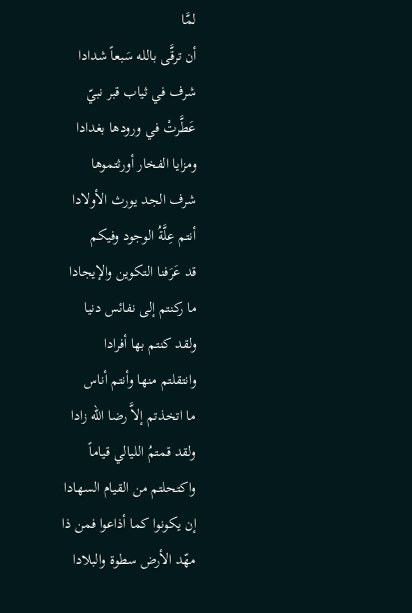لمَّا
أن ترقَّى بالله سَبعاً شدادا
شرف في ثياب قبر نبيّ
عَطَّرتْ في ورودها بغدادا
ومزايا الفخار أورثتموها
شرف الجد يورث الأولادا
أنتم عِلَّةُ الوجود وفيكم
قد عَرَفنا التكوين والإيجادا
ما ركنتم إلى نفائس دنيا
ولقد كنتم بها أفرادا
وانتقلتم منها وأنتم أناس
ما اتخذتم إلاَّ رضا الله زادا
ولقد قمتمُ الليالي قياماً
واكتحلتم من القيام السهادا
إن يكونوا كما أذاعوا فمن ذا
مهّد الأرض سطوة والبلادا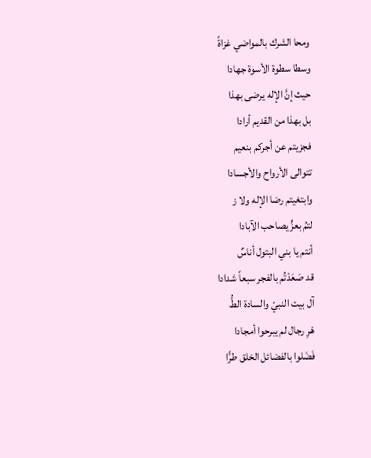ومحا الشرك بالمواضي غزاةً
وسطا سطوة الأسوة جهادا
حيث إنَّ الإله يرضى بهذا
بل بهذا من القديم أرادا
فجزيتم عن أجركم بنعيم
تتوالى الأرواح والأجسادا
وابتغيتم رضا الإله ولا ز
لتمُ بعزٍّ يصاحب الآبادا
أنتم يا بني البتول أناسٌ
قد صَعَدْتُم بالفجر سبعاً شدادا
آل بيت النبيّ والسادة الطُّ
هْرِ رجال لم يبرحوا أمجادا
فَضَلوا بالفضائل الخلق طرًّا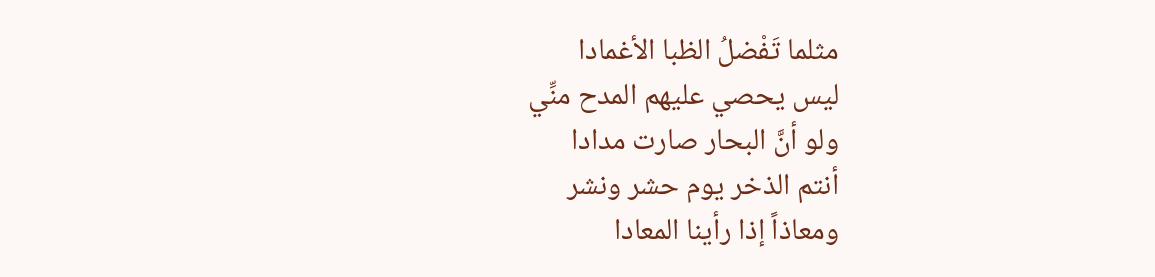مثلما تَفْضلُ الظبا الأغمادا
ليس يحصي عليهم المدح منِّي
ولو أنَّ البحار صارت مدادا
أنتم الذخر يوم حشر ونشر
ومعاذاً إذا رأينا المعادا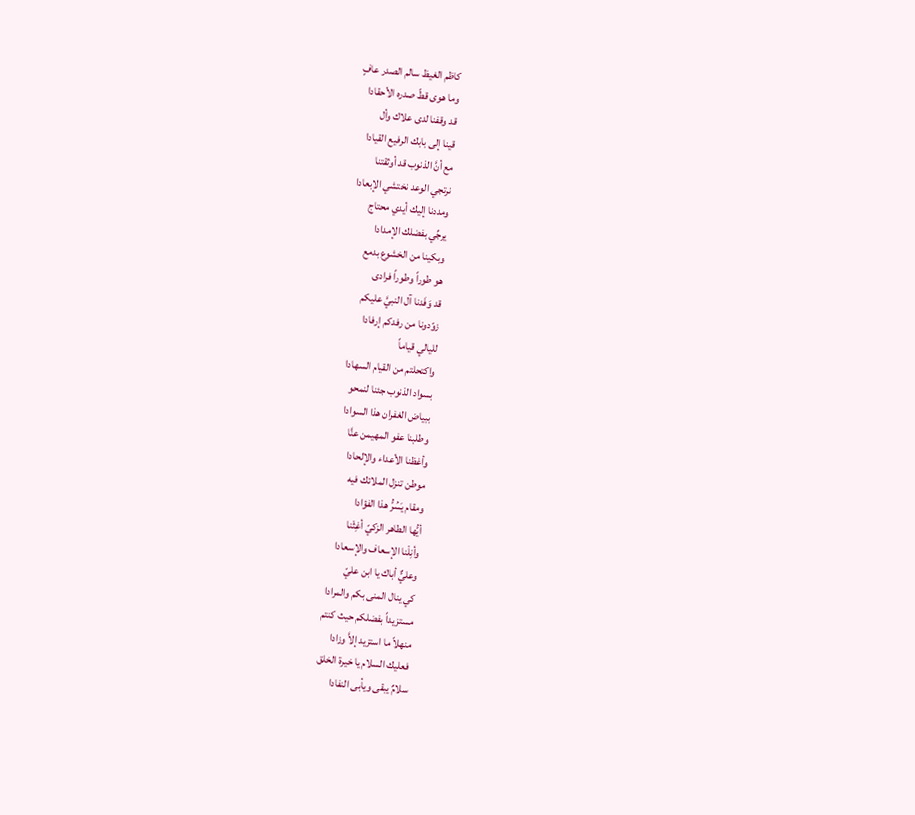كاظم الغيظ سالم الصدر عافٍ
وما هوى قطّ صدره الأحقادا
قد وقفنا لدى علاك وأل
قينا إلى بابك الرفيع القيادا
مع أنَّ الذنوب قد أوثقتنا
نرتجي الوعد نختشي الإبعادا
ومددنا إليك أيدي محتاج
يرجِّي بفضلك الإمدادا
وبكينا من الخشوع بدمع
هو طوراً وطوراً فرادى
قد وَفَدنا آل النبيَّ عليكم
زوّدونا من رفدكم إرفادا
لليالي قياماً
واكتحلتم من القيام السهادا
بسواد الذنوب جئنا لنمحو
ببياض الغفران هذا السوادا
وطلبنا عفو المهيمن عنَّا
وأغظنا الأعداء والإلحادا
موطن تنزل الملائك فيه
ومقام يَسُرُّ هذا الفؤادا
أيُّها الطاهر الزكيّ أغِثْنا
وأنِلْنا الإسعاف والإسعادا
وعليٌّ أباك يا ابن عليّ
كي ينال المنى بكم والمرادا
مستزيداً بفضلكم حيث كنتم
منهلاً ما استزيد إلاَّ وزادا
فعليك السلام يا خيرة الخلق
سلامٌ يبقى ويأبى النفادا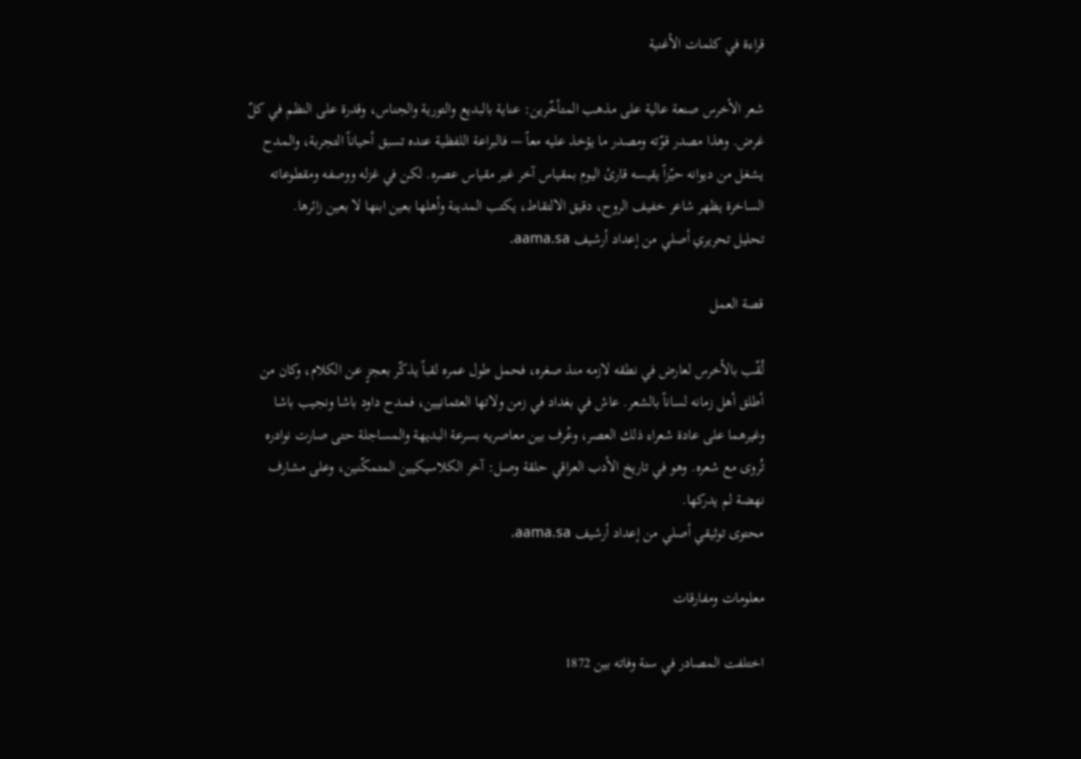قراءة في كلمات الأغنية

شعر الأخرس صنعة عالية على مذهب المتأخّرين: عناية بالبديع والتورية والجناس، وقدرة على النظم في كلّ غرض. وهذا مصدر قوّته ومصدر ما يؤخذ عليه معاً — فالبراعة اللفظية عنده تسبق أحياناً التجربة، والمدح يشغل من ديوانه حيّزاً يقيسه قارئ اليوم بمقياس آخر غير مقياس عصره. لكن في غزله ووصفه ومقطوعاته الساخرة يظهر شاعر خفيف الروح، دقيق الالتقاط، يكتب المدينة وأهلها بعين ابنها لا بعين زائرها.
تحليل تحريري أصلي من إعداد أرشيف aama.sa.

قصة العمل

لُقّب بالأخرس لعارض في نطقه لازمه منذ صغره، فحمل طول عمره لقباً يذكّر بعجزٍ عن الكلام، وكان من أطلق أهل زمانه لساناً بالشعر. عاش في بغداد في زمن ولاتها العثمانيين، فمدح داود باشا ونجيب باشا وغيرهما على عادة شعراء ذلك العصر، وعُرف بين معاصريه بسرعة البديهة والمساجلة حتى صارت نوادره تُروى مع شعره. وهو في تاريخ الأدب العراقي حلقة وصل: آخر الكلاسيكيين المتمكّنين، وعلى مشارف نهضة لم يدركها.
محتوى توثيقي أصلي من إعداد أرشيف aama.sa.

معلومات ومفارقات

اختلفت المصادر في سنة وفاته بين 1872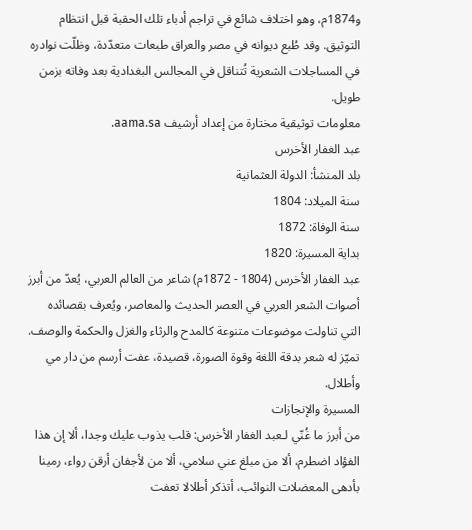و1874م، وهو اختلاف شائع في تراجم أدباء تلك الحقبة قبل انتظام التوثيق. وقد طُبع ديوانه في مصر والعراق طبعات متعدّدة، وظلّت نوادره في المساجلات الشعرية تُتناقل في المجالس البغدادية بعد وفاته بزمن طويل.
معلومات توثيقية مختارة من إعداد أرشيف aama.sa.
عبد الغفار الأخرس
بلد المنشأ: الدولة العثمانية
سنة الميلاد: 1804
سنة الوفاة: 1872
بداية المسيرة: 1820
عبد الغفار الأخرس (1804 - 1872م) شاعر من العالم العربي، يُعدّ من أبرز أصوات الشعر العربي في العصر الحديث والمعاصر، ويُعرف بقصائده التي تناولت موضوعات متنوعة كالمدح والرثاء والغزل والحكمة والوصف. تميّز له شعر بدقة اللغة وقوة الصورة، قصيدة، عفت أرسم من دار مي وأطلال.
المسيرة والإنجازات
من أبرز ما غُنّي لـعبد الغفار الأخرس: قلب يذوب عليك وجدا، ألا إن هذا الفؤاد اضطرم، ألا من مبلغ عني سلامي، ألا من لأجفان أرقن رواء، رمينا بأدهى المعضلات النوائب، أتذكر أطلالا تعفت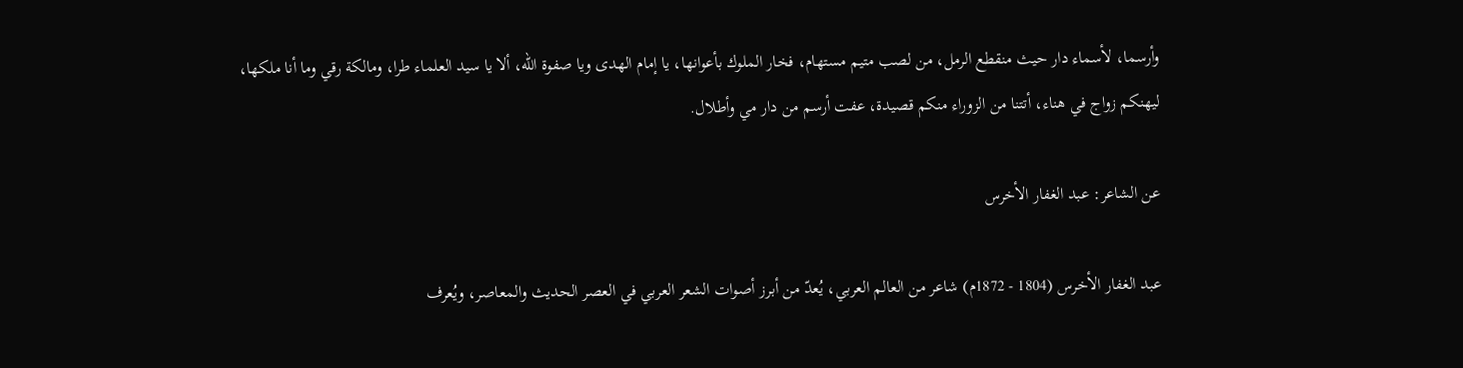وأرسما، لأسماء دار حيث منقطع الرمل، من لصب متيم مستهام، فخار الملوك بأعوانها، يا إمام الهدى ويا صفوة الله، ألا يا سيد العلماء طرا، ومالكة رقي وما أنا ملكها، ليهنكم زواج في هناء، أتتنا من الزوراء منكم قصيدة، عفت أرسم من دار مي وأطلال.

عن الشاعر: عبد الغفار الأخرس

عبد الغفار الأخرس (1804 - 1872م) شاعر من العالم العربي، يُعدّ من أبرز أصوات الشعر العربي في العصر الحديث والمعاصر، ويُعرف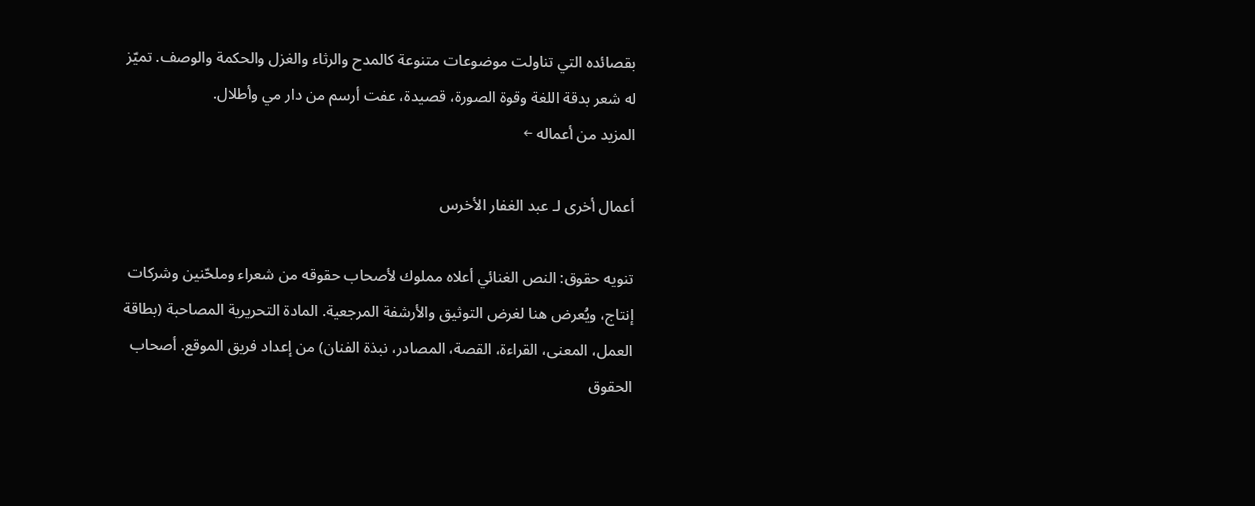بقصائده التي تناولت موضوعات متنوعة كالمدح والرثاء والغزل والحكمة والوصف. تميّز له شعر بدقة اللغة وقوة الصورة، قصيدة، عفت أرسم من دار مي وأطلال.
المزيد من أعماله ←

أعمال أخرى لـ عبد الغفار الأخرس

تنويه حقوق: النص الغنائي أعلاه مملوك لأصحاب حقوقه من شعراء وملحّنين وشركات إنتاج، ويُعرض هنا لغرض التوثيق والأرشفة المرجعية. المادة التحريرية المصاحبة (بطاقة العمل، المعنى، القراءة، القصة، المصادر، نبذة الفنان) من إعداد فريق الموقع. أصحاب الحقوق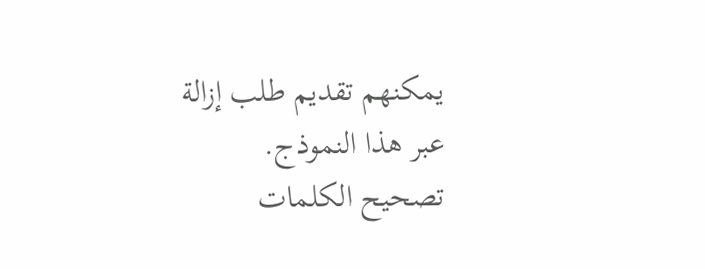يمكنهم تقديم طلب إزالة عبر هذا النموذج.
تصحيح الكلمات